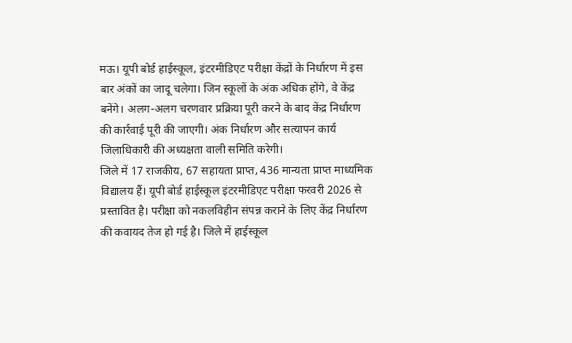मऊ। यूपी बोर्ड हाईस्कूल, इंटरमीडिएट परीक्षा केंद्रों के निर्धारण में इस बार अंकों का जादू चलेगा। जिन स्कूलों के अंक अधिक होंगे, वे केंद्र बनेंगे। अलग-अलग चरणवार प्रक्रिया पूरी करने के बाद केंद्र निर्धारण की कार्रवाई पूरी की जाएगी। अंक निर्धारण और सत्यापन कार्य जिलाधिकारी की अध्यक्षता वाली समिति करेगी।
जिले में 17 राजकीय, 67 सहायता प्राप्त, 436 मान्यता प्राप्त माध्यमिक विद्यालय हैं। यूपी बोर्ड हाईस्कूल इंटरमीडिएट परीक्षा फरवरी 2026 से प्रस्तावित है। परीक्षा को नकलविहीन संपन्न कराने के लिए केंद्र निर्धारण की कवायद तेज हो गई है। जिले में हाईस्कूल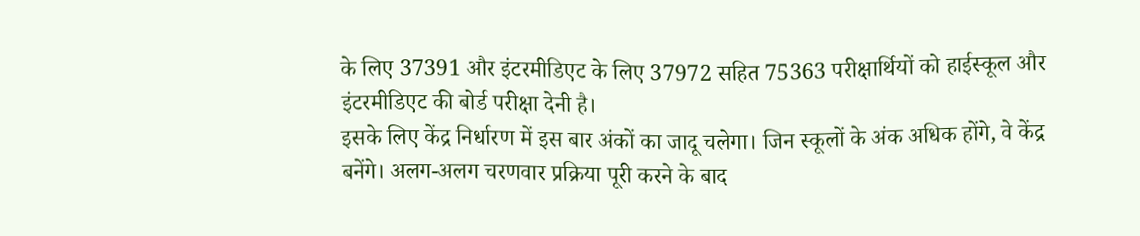के लिए 37391 और इंटरमीडिएट के लिए 37972 सहित 75363 परीक्षार्थियों को हाईस्कूल और इंटरमीडिएट की बोर्ड परीक्षा देनी है।
इसके लिए केंद्र निर्धारण में इस बार अंकों का जादू चलेगा। जिन स्कूलों के अंक अधिक होंगे, वे केंद्र बनेंगे। अलग-अलग चरणवार प्रक्रिया पूरी करने के बाद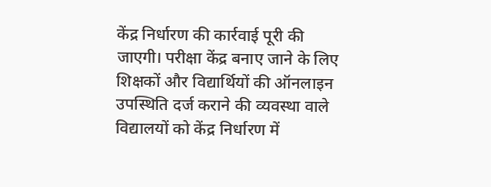केंद्र निर्धारण की कार्रवाई पूरी की जाएगी। परीक्षा केंद्र बनाए जाने के लिए शिक्षकों और विद्यार्थियों की ऑनलाइन उपस्थिति दर्ज कराने की व्यवस्था वाले विद्यालयों को केंद्र निर्धारण में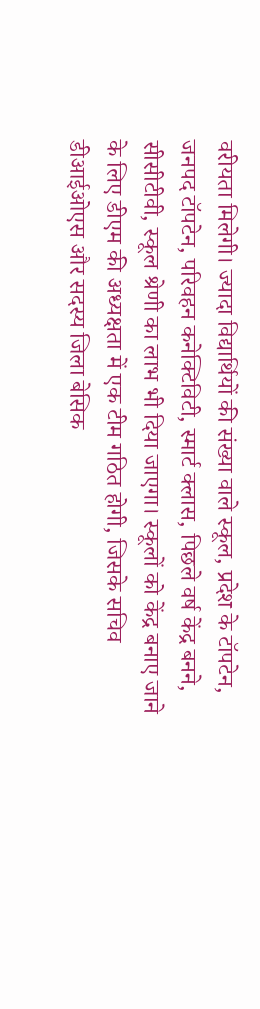वरीयता मिलेगी। ज्यादा विद्यार्थियों की संख्या वाले स्कूल, प्रदेश के टॉपटेन, जनपद टॉपटेन, परिवहन कनेक्टिविटी, स्मार्ट क्लास, पिछले वर्ष केंद्र बनने, सीसीटीवी, स्कूल श्रेणी का लाभ भी दिया जाएगा। स्कूलों को केंद्र बनाए जाने के लिए डीएम की अध्यक्षता में एक टीम गठित होगी, जिसके सचिव डीआईओएस और सदस्य जिला बेसिक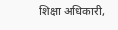शिक्षा अधिकारी,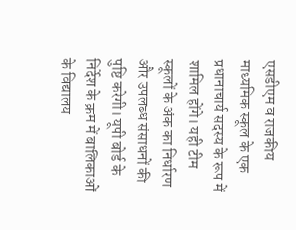एसडीएम व राजकीय माध्यमिक स्कूल के एक प्रधानाचार्य सदस्य के रूप में शामिल होंगे। यही टीम स्कूलों के अंक का निर्धारण और उपलब्ध संसाधनों की पुष्टि करेगी। यूपी बोर्ड के निर्देश के क्रम में बालिकाओं के विद्यालय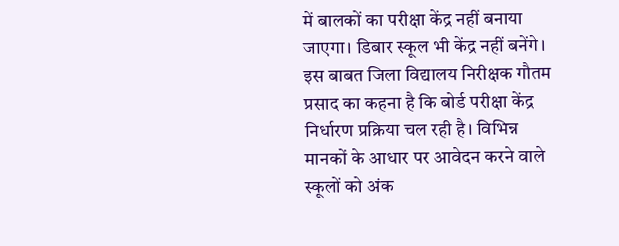में बालकों का परीक्षा केंद्र नहीं बनाया जाएगा। डिबार स्कूल भी केंद्र नहीं बनेंगे।
इस बाबत जिला विद्यालय निरीक्षक गौतम प्रसाद का कहना है कि बोर्ड परीक्षा केंद्र निर्धारण प्रक्रिया चल रही है। विभिन्न मानकों के आधार पर आवेदन करने वाले स्कूलों को अंक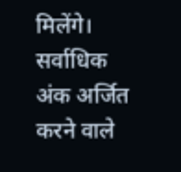मिलेंगे। सर्वाधिक अंक अर्जित करने वाले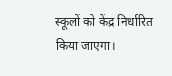स्कूलों को केंद्र निर्धारित किया जाएगा।